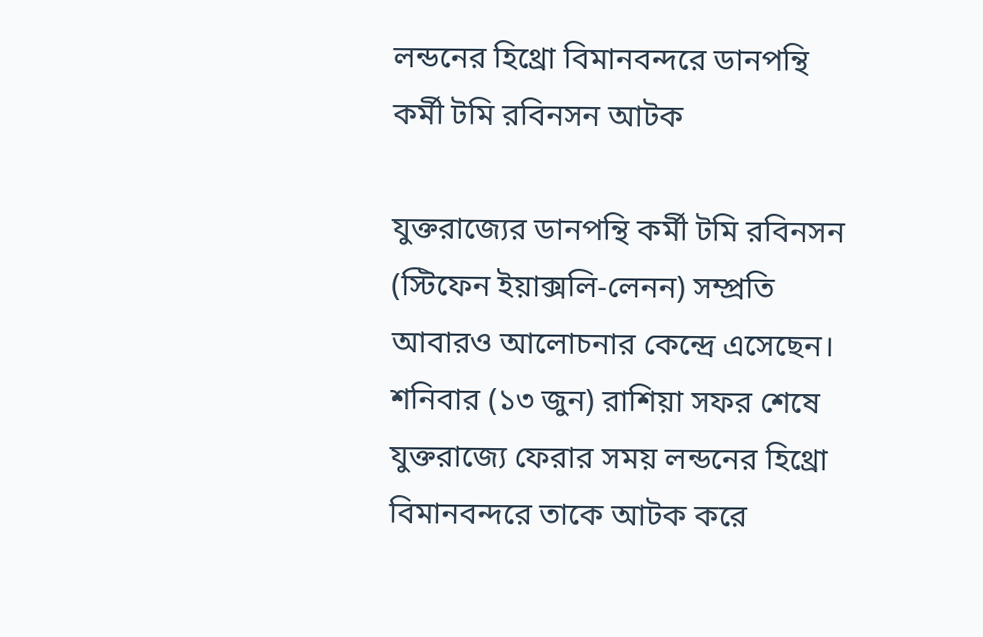লন্ডনের হিথ্রো বিমানবন্দরে ডানপন্থি কর্মী টমি রবিনসন আটক

যুক্তরাজ্যের ডানপন্থি কর্মী টমি রবিনসন (স্টিফেন ইয়াক্সলি-লেনন) সম্প্রতি আবারও আলোচনার কেন্দ্রে এসেছেন। শনিবার (১৩ জুন) রাশিয়া সফর শেষে যুক্তরাজ্যে ফেরার সময় লন্ডনের হিথ্রো বিমানবন্দরে তাকে আটক করে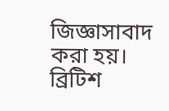জিজ্ঞাসাবাদ করা হয়। ব্রিটিশ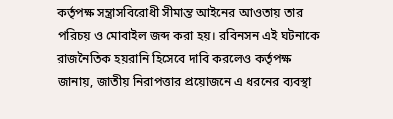কর্তৃপক্ষ সন্ত্রাসবিরোধী সীমান্ত আইনের আওতায় তার পরিচয় ও মোবাইল জব্দ করা হয়। রবিনসন এই ঘটনাকে রাজনৈতিক হয়রানি হিসেবে দাবি করলেও কর্তৃপক্ষ জানায়, জাতীয় নিরাপত্তার প্রয়োজনে এ ধরনের ব্যবস্থা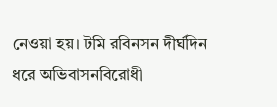নেওয়া হয়। টমি রবিনসন দীর্ঘদিন ধরে অভিবাসনবিরোধী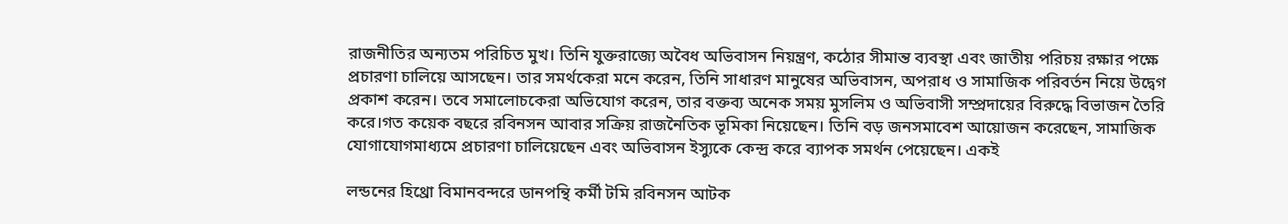রাজনীতির অন্যতম পরিচিত মুখ। তিনি যুক্তরাজ্যে অবৈধ অভিবাসন নিয়ন্ত্রণ, কঠোর সীমান্ত ব্যবস্থা এবং জাতীয় পরিচয় রক্ষার পক্ষে প্রচারণা চালিয়ে আসছেন। তার সমর্থকেরা মনে করেন, তিনি সাধারণ মানুষের অভিবাসন, অপরাধ ও সামাজিক পরিবর্তন নিয়ে উদ্বেগ প্রকাশ করেন। তবে সমালোচকেরা অভিযোগ করেন, তার বক্তব্য অনেক সময় মুসলিম ও অভিবাসী সম্প্রদায়ের বিরুদ্ধে বিভাজন তৈরি করে।গত কয়েক বছরে রবিনসন আবার সক্রিয় রাজনৈতিক ভূমিকা নিয়েছেন। তিনি বড় জনসমাবেশ আয়োজন করেছেন, সামাজিক যোগাযোগমাধ্যমে প্রচারণা চালিয়েছেন এবং অভিবাসন ইস্যুকে কেন্দ্র করে ব্যাপক সমর্থন পেয়েছেন। একই

লন্ডনের হিথ্রো বিমানবন্দরে ডানপন্থি কর্মী টমি রবিনসন আটক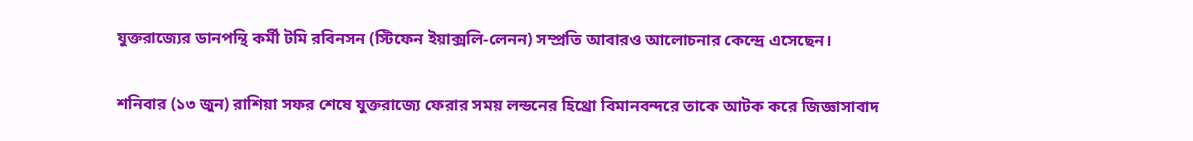যুক্তরাজ্যের ডানপন্থি কর্মী টমি রবিনসন (স্টিফেন ইয়াক্সলি-লেনন) সম্প্রতি আবারও আলোচনার কেন্দ্রে এসেছেন।

শনিবার (১৩ জুন) রাশিয়া সফর শেষে যুক্তরাজ্যে ফেরার সময় লন্ডনের হিথ্রো বিমানবন্দরে তাকে আটক করে জিজ্ঞাসাবাদ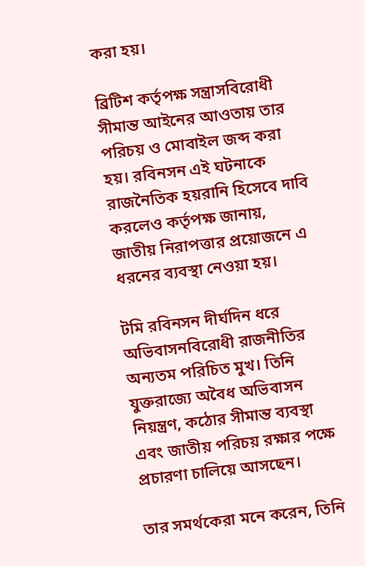করা হয়।

ব্রিটিশ কর্তৃপক্ষ সন্ত্রাসবিরোধী সীমান্ত আইনের আওতায় তার পরিচয় ও মোবাইল জব্দ করা হয়। রবিনসন এই ঘটনাকে রাজনৈতিক হয়রানি হিসেবে দাবি করলেও কর্তৃপক্ষ জানায়, জাতীয় নিরাপত্তার প্রয়োজনে এ ধরনের ব্যবস্থা নেওয়া হয়।

টমি রবিনসন দীর্ঘদিন ধরে অভিবাসনবিরোধী রাজনীতির অন্যতম পরিচিত মুখ। তিনি যুক্তরাজ্যে অবৈধ অভিবাসন নিয়ন্ত্রণ, কঠোর সীমান্ত ব্যবস্থা এবং জাতীয় পরিচয় রক্ষার পক্ষে প্রচারণা চালিয়ে আসছেন।

তার সমর্থকেরা মনে করেন, তিনি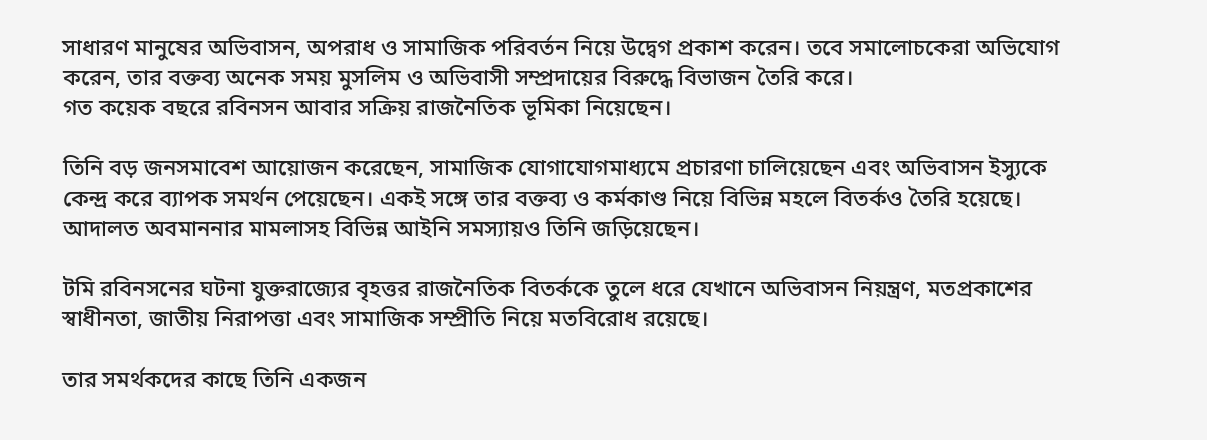সাধারণ মানুষের অভিবাসন, অপরাধ ও সামাজিক পরিবর্তন নিয়ে উদ্বেগ প্রকাশ করেন। তবে সমালোচকেরা অভিযোগ করেন, তার বক্তব্য অনেক সময় মুসলিম ও অভিবাসী সম্প্রদায়ের বিরুদ্ধে বিভাজন তৈরি করে।
গত কয়েক বছরে রবিনসন আবার সক্রিয় রাজনৈতিক ভূমিকা নিয়েছেন।

তিনি বড় জনসমাবেশ আয়োজন করেছেন, সামাজিক যোগাযোগমাধ্যমে প্রচারণা চালিয়েছেন এবং অভিবাসন ইস্যুকে কেন্দ্র করে ব্যাপক সমর্থন পেয়েছেন। একই সঙ্গে তার বক্তব্য ও কর্মকাণ্ড নিয়ে বিভিন্ন মহলে বিতর্কও তৈরি হয়েছে। আদালত অবমাননার মামলাসহ বিভিন্ন আইনি সমস্যায়ও তিনি জড়িয়েছেন।

টমি রবিনসনের ঘটনা যুক্তরাজ্যের বৃহত্তর রাজনৈতিক বিতর্ককে তুলে ধরে যেখানে অভিবাসন নিয়ন্ত্রণ, মতপ্রকাশের স্বাধীনতা, জাতীয় নিরাপত্তা এবং সামাজিক সম্প্রীতি নিয়ে মতবিরোধ রয়েছে।

তার সমর্থকদের কাছে তিনি একজন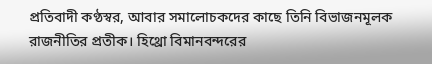প্রতিবাদী কণ্ঠস্বর, আবার সমালোচকদের কাছে তিনি বিভাজনমূলক রাজনীতির প্রতীক। হিথ্রো বিমানবন্দরের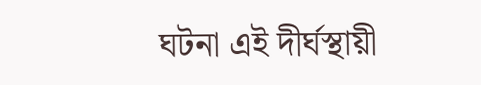ঘটনা এই দীর্ঘস্থায়ী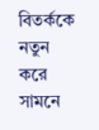বিতর্ককে নতুন করে সামনে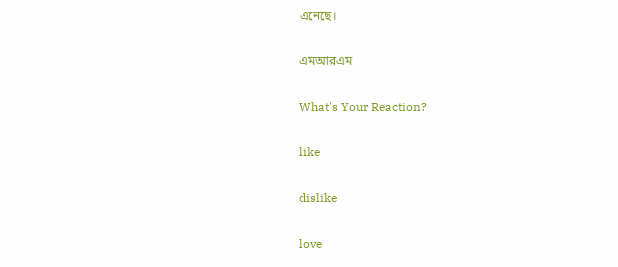এনেছে।

এমআরএম

What's Your Reaction?

like

dislike

love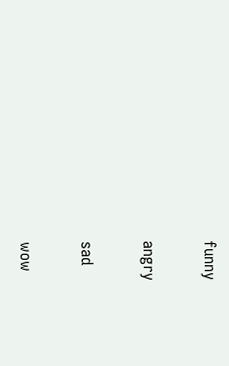funny

angry

sad

wow